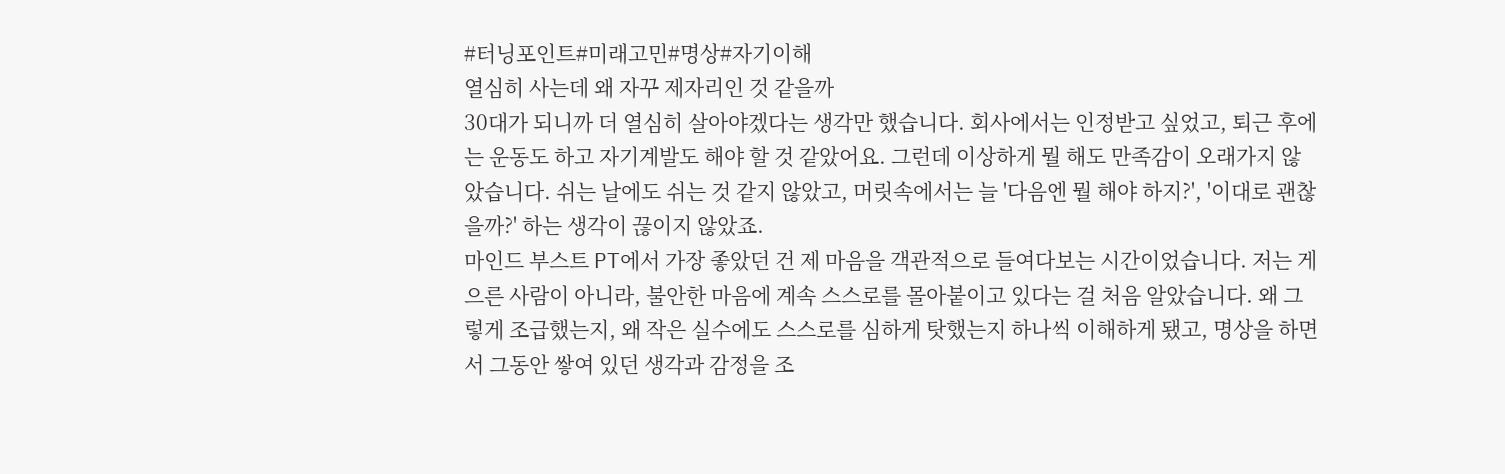#터닝포인트#미래고민#명상#자기이해
열심히 사는데 왜 자꾸 제자리인 것 같을까
30대가 되니까 더 열심히 살아야겠다는 생각만 했습니다. 회사에서는 인정받고 싶었고, 퇴근 후에는 운동도 하고 자기계발도 해야 할 것 같았어요. 그런데 이상하게 뭘 해도 만족감이 오래가지 않았습니다. 쉬는 날에도 쉬는 것 같지 않았고, 머릿속에서는 늘 '다음엔 뭘 해야 하지?', '이대로 괜찮을까?' 하는 생각이 끊이지 않았죠.
마인드 부스트 PT에서 가장 좋았던 건 제 마음을 객관적으로 들여다보는 시간이었습니다. 저는 게으른 사람이 아니라, 불안한 마음에 계속 스스로를 몰아붙이고 있다는 걸 처음 알았습니다. 왜 그렇게 조급했는지, 왜 작은 실수에도 스스로를 심하게 탓했는지 하나씩 이해하게 됐고, 명상을 하면서 그동안 쌓여 있던 생각과 감정을 조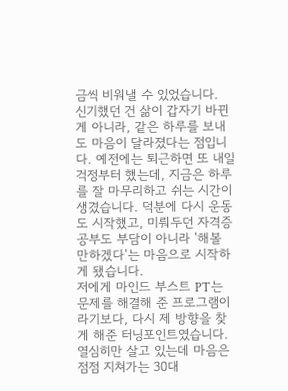금씩 비워낼 수 있었습니다.
신기했던 건 삶이 갑자기 바뀐 게 아니라, 같은 하루를 보내도 마음이 달라졌다는 점입니다. 예전에는 퇴근하면 또 내일 걱정부터 했는데, 지금은 하루를 잘 마무리하고 쉬는 시간이 생겼습니다. 덕분에 다시 운동도 시작했고, 미뤄두던 자격증 공부도 부담이 아니라 '해볼 만하겠다'는 마음으로 시작하게 됐습니다.
저에게 마인드 부스트 PT는 문제를 해결해 준 프로그램이라기보다, 다시 제 방향을 찾게 해준 터닝포인트였습니다. 열심히만 살고 있는데 마음은 점점 지쳐가는 30대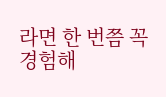라면 한 번쯤 꼭 경험해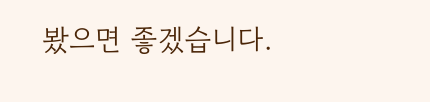봤으면 좋겠습니다.